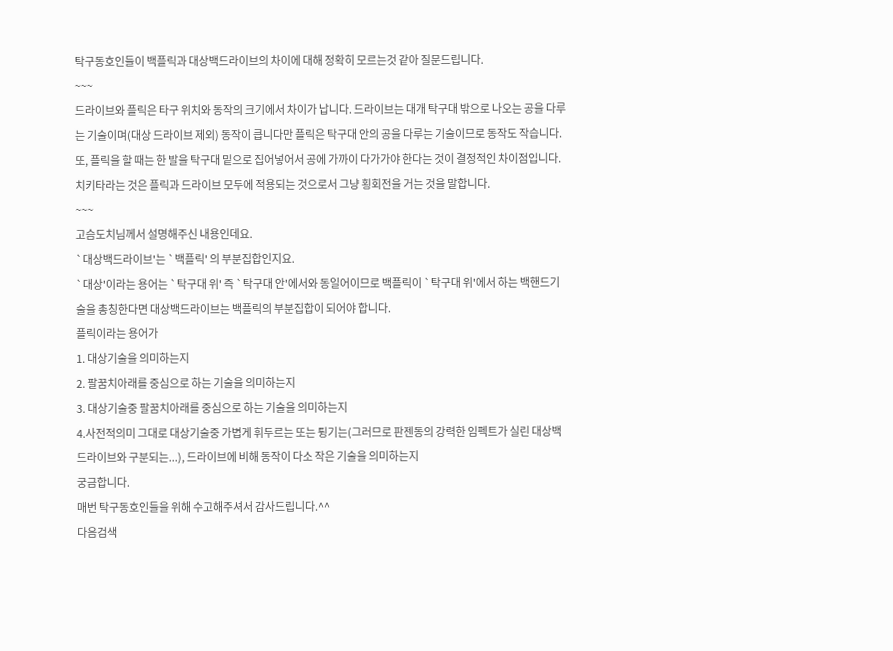탁구동호인들이 백플릭과 대상백드라이브의 차이에 대해 정확히 모르는것 같아 질문드립니다.
~~~
드라이브와 플릭은 타구 위치와 동작의 크기에서 차이가 납니다. 드라이브는 대개 탁구대 밖으로 나오는 공을 다루는 기술이며(대상 드라이브 제외) 동작이 큽니다만 플릭은 탁구대 안의 공을 다루는 기술이므로 동작도 작습니다. 또, 플릭을 할 때는 한 발을 탁구대 밑으로 집어넣어서 공에 가까이 다가가야 한다는 것이 결정적인 차이점입니다.
치키타라는 것은 플릭과 드라이브 모두에 적용되는 것으로서 그냥 횡회전을 거는 것을 말합니다.
~~~
고슴도치님께서 설명해주신 내용인데요.
`대상백드라이브'는 `백플릭' 의 부분집합인지요.
`대상'이라는 용어는 `탁구대 위' 즉 `탁구대 안'에서와 동일어이므로 백플릭이 `탁구대 위'에서 하는 백핸드기술을 총칭한다면 대상백드라이브는 백플릭의 부분집합이 되어야 합니다.
플릭이라는 용어가
1. 대상기술을 의미하는지
2. 팔꿈치아래를 중심으로 하는 기술을 의미하는지
3. 대상기술중 팔꿈치아래를 중심으로 하는 기술을 의미하는지
4.사전적의미 그대로 대상기술중 가볍게 휘두르는 또는 튕기는(그러므로 판젠동의 강력한 임펙트가 실린 대상백드라이브와 구분되는...), 드라이브에 비해 동작이 다소 작은 기술을 의미하는지
궁금합니다.
매번 탁구동호인들을 위해 수고해주셔서 감사드립니다.^^
다음검색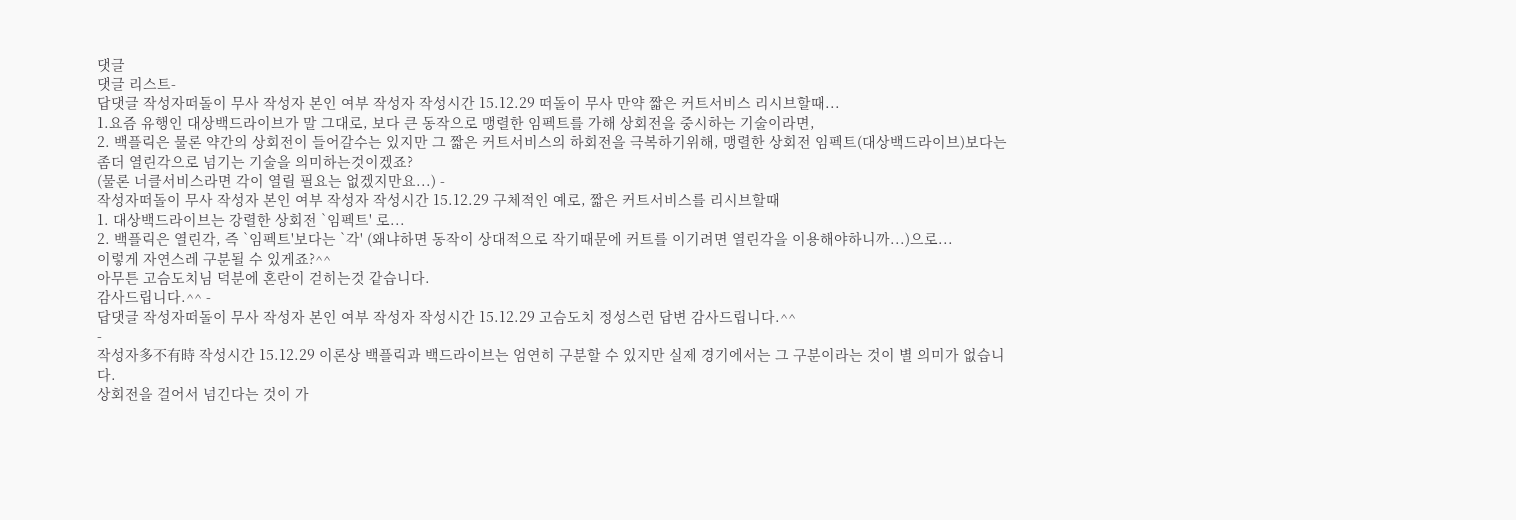댓글
댓글 리스트-
답댓글 작성자떠돌이 무사 작성자 본인 여부 작성자 작성시간 15.12.29 떠돌이 무사 만약 짧은 커트서비스 리시브할때...
1.요즘 유행인 대상백드라이브가 말 그대로, 보다 큰 동작으로 맹렬한 임펙트를 가해 상회전을 중시하는 기술이라면,
2. 백플릭은 물론 약간의 상회전이 들어갈수는 있지만 그 짧은 커트서비스의 하회전을 극복하기위해, 맹렬한 상회전 임펙트(대상백드라이브)보다는 좀더 열린각으로 넘기는 기술을 의미하는것이겠죠?
(물론 너클서비스라면 각이 열릴 필요는 없겠지만요...) -
작성자떠돌이 무사 작성자 본인 여부 작성자 작성시간 15.12.29 구체적인 예로, 짧은 커트서비스를 리시브할때
1. 대상백드라이브는 강렬한 상회전 `임펙트' 로...
2. 백플릭은 열린각, 즉 `임펙트'보다는 `각' (왜냐하면 동작이 상대적으로 작기때문에 커트를 이기려면 열린각을 이용해야하니까...)으로...
이렇게 자연스레 구분될 수 있게죠?^^
아무튼 고슴도치님 덕분에 혼란이 걷히는것 같습니다.
감사드립니다.^^ -
답댓글 작성자떠돌이 무사 작성자 본인 여부 작성자 작성시간 15.12.29 고슴도치 정성스런 답변 감사드립니다.^^
-
작성자多不有時 작성시간 15.12.29 이론상 백플릭과 백드라이브는 엄연히 구분할 수 있지만 실제 경기에서는 그 구분이라는 것이 별 의미가 없습니다.
상회전을 걸어서 넘긴다는 것이 가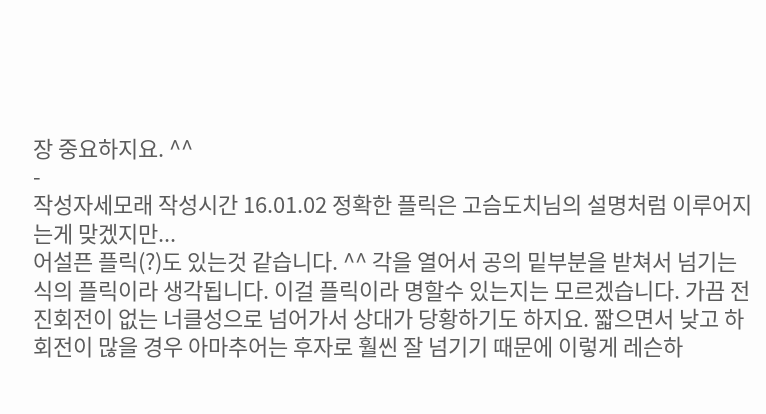장 중요하지요. ^^
-
작성자세모래 작성시간 16.01.02 정확한 플릭은 고슴도치님의 설명처럼 이루어지는게 맞겠지만...
어설픈 플릭(?)도 있는것 같습니다. ^^ 각을 열어서 공의 밑부분을 받쳐서 넘기는식의 플릭이라 생각됩니다. 이걸 플릭이라 명할수 있는지는 모르겠습니다. 가끔 전진회전이 없는 너클성으로 넘어가서 상대가 당황하기도 하지요. 짧으면서 낮고 하회전이 많을 경우 아마추어는 후자로 훨씬 잘 넘기기 때문에 이렇게 레슨하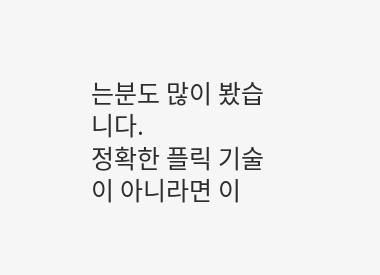는분도 많이 봤습니다.
정확한 플릭 기술이 아니라면 이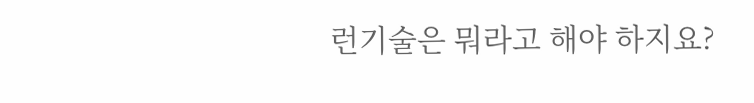런기술은 뭐라고 해야 하지요?